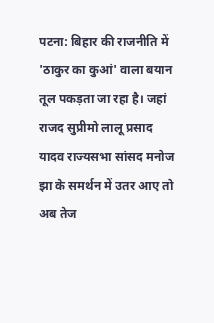पटना: बिहार की राजनीति में 'ठाकुर का कुआं' वाला बयान तूल पकड़ता जा रहा है। जहां राजद सुप्रीमो लालू प्रसाद यादव राज्यसभा सांसद मनोज झा के समर्थन में उतर आए तो अब तेज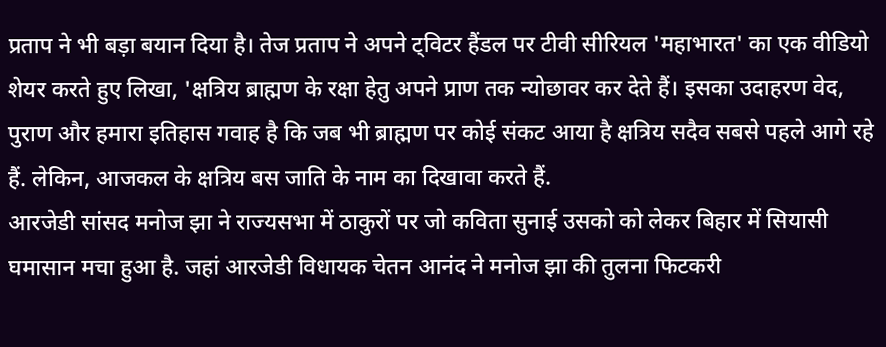प्रताप ने भी बड़ा बयान दिया है। तेज प्रताप ने अपने ट्विटर हैंडल पर टीवी सीरियल 'महाभारत' का एक वीडियो शेयर करते हुए लिखा, 'क्षत्रिय ब्राह्मण के रक्षा हेतु अपने प्राण तक न्योछावर कर देते हैं। इसका उदाहरण वेद, पुराण और हमारा इतिहास गवाह है कि जब भी ब्राह्मण पर कोई संकट आया है क्षत्रिय सदैव सबसे पहले आगे रहे हैं. लेकिन, आजकल के क्षत्रिय बस जाति के नाम का दिखावा करते हैं.
आरजेडी सांसद मनोज झा ने राज्यसभा में ठाकुरों पर जो कविता सुनाई उसको को लेकर बिहार में सियासी घमासान मचा हुआ है. जहां आरजेडी विधायक चेतन आनंद ने मनोज झा की तुलना फिटकरी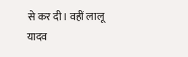से कर दी। वहीं लालू यादव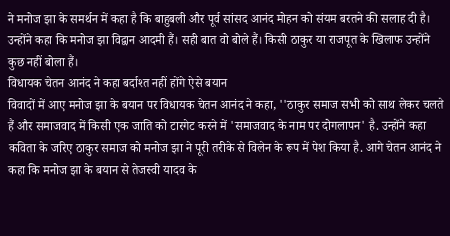ने मनोज झा के समर्थन में कहा है कि बाहुबली और पूर्व सांसद आनंद मोहन को संयम बरतने की सलाह दी है। उन्होंने कहा कि मनोज झा विद्वान आदमी हैं। सही बात वो बोले हैं। किसी ठाकुर या राजपूत के खिलाफ उन्होंने कुछ नहीं बोला हैं।
विधायक चेतन आनंद ने कहा बर्दाश्त नहीं होंगे ऐसे बयान
विवादों में आए मनोज झा के बयान पर विधायक चेतन आनंद ने कहा, ''ठाकुर समाज सभी को साथ लेकर चलते हैं और समाजवाद में किसी एक जाति को टारगेट करने में 'समाजवाद के नाम पर दोगलापन' है. उन्होंने कहा कविता के जरिए ठाकुर समाज को मनोज झा ने पूरी तरीके से विलेन के रूप में पेश किया है. आगे चेतन आनंद ने कहा कि मनोज झा के बयान से तेजस्वी यादव के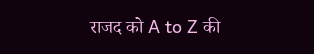राजद को A to Z की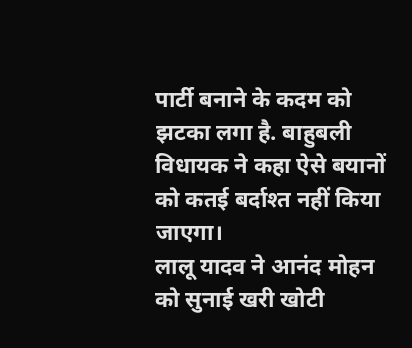पार्टी बनाने के कदम को झटका लगा है. बाहुबली विधायक ने कहा ऐसे बयानों को कतई बर्दाश्त नहीं किया जाएगा।
लालू यादव ने आनंद मोहन को सुनाई खरी खोटी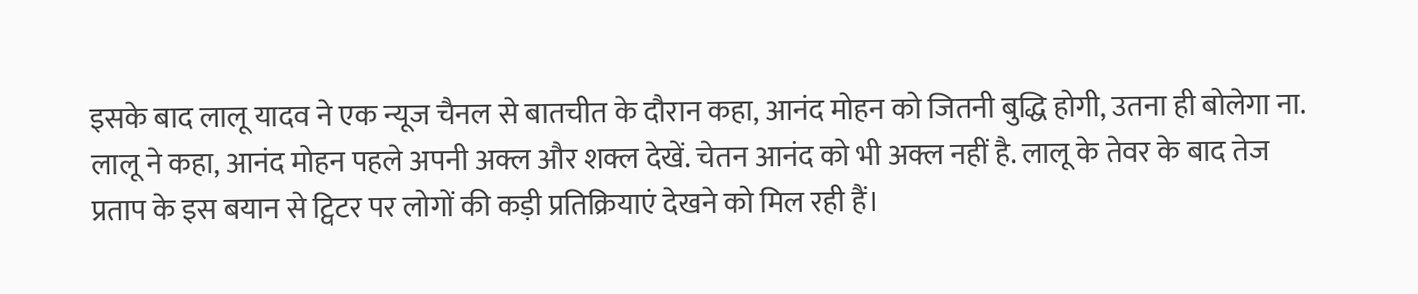इसके बाद लालू यादव ने एक न्यूज चैनल से बातचीत के दौरान कहा, आनंद मोहन को जितनी बुद्धि होगी, उतना ही बोलेगा ना. लालू ने कहा, आनंद मोहन पहले अपनी अक्ल और शक्ल देखें. चेतन आनंद को भी अक्ल नहीं है. लालू के तेवर के बाद तेज प्रताप के इस बयान से ट्विटर पर लोगों की कड़ी प्रतिक्रियाएं देखने को मिल रही हैं।